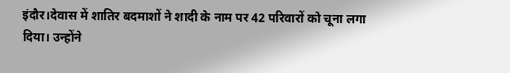इंदौर।देवास में शातिर बदमाशों ने शादी के नाम पर 42 परिवारों को चूना लगा दिया। उन्होंने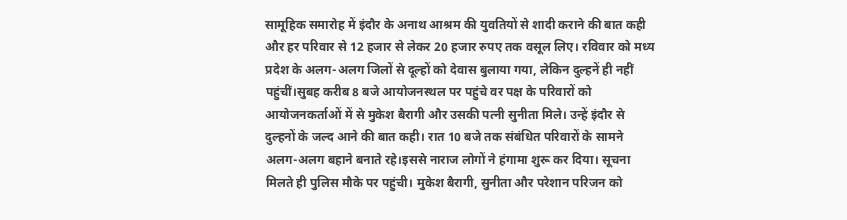सामूहिक समारोह में इंदौर के अनाथ आश्रम की युवतियों से शादी कराने की बात कही और हर परिवार से 12 हजार से लेकर 20 हजार रुपए तक वसूल लिए। रविवार को मध्य प्रदेश के अलग-अलग जिलों से दूल्हों को देवास बुलाया गया, लेकिन दुल्हनें ही नहीं पहुंचीं।सुबह करीब 8 बजे आयोजनस्थल पर पहुंचे वर पक्ष के परिवारों को आयोजनकर्ताओं में से मुकेश बैरागी और उसकी पत्नी सुनीता मिले। उन्हें इंदौर से दुल्हनों के जल्द आने की बात कही। रात 10 बजे तक संबंधित परिवारों के सामने अलग-अलग बहाने बनाते रहे।इससे नाराज लोगों ने हंगामा शुरू कर दिया। सूचना मिलते ही पुलिस मौके पर पहुंची। मुकेश बैरागी, सुनीता और परेशान परिजन को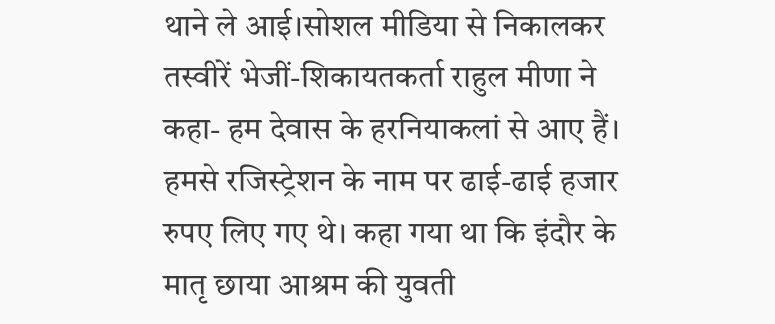थाने ले आई।सोशल मीडिया से निकालकर तस्वीरें भेजीं-शिकायतकर्ता राहुल मीणा ने कहा- हम देवास के हरनियाकलां से आए हैं। हमसे रजिस्ट्रेशन के नाम पर ढाई-ढाई हजार रुपए लिए गए थे। कहा गया था कि इंदौर के मातृ छाया आश्रम की युवती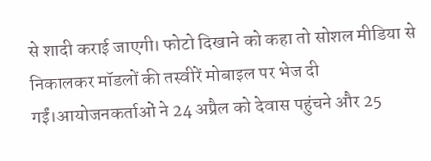से शादी कराई जाएगी। फोटो दिखाने को कहा तो सोशल मीडिया से निकालकर मॉडलों की तस्वीरें मोबाइल पर भेज दी गईं।आयोजनकर्ताओं ने 24 अप्रैल को देवास पहुंचने और 25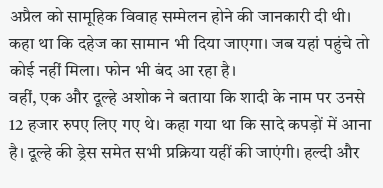अप्रैल को सामूहिक विवाह सम्मेलन होने की जानकारी दी थी। कहा था कि दहेज का सामान भी दिया जाएगा। जब यहां पहुंचे तो कोई नहीं मिला। फोन भी बंद आ रहा है।
वहीं, एक और दूल्हे अशोक ने बताया कि शादी के नाम पर उनसे 12 हजार रुपए लिए गए थे। कहा गया था कि सादे कपड़ों में आना है। दूल्हे की ड्रेस समेत सभी प्रक्रिया यहीं की जाएंगी। हल्दी और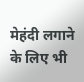मेहंदी लगाने के लिए भी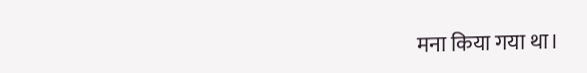मना किया गया था।